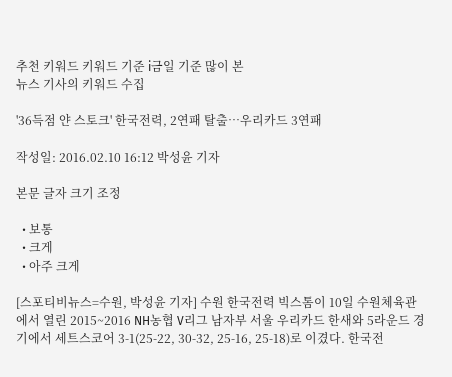추천 키워드 키워드 기준 i금일 기준 많이 본
뉴스 기사의 키워드 수집

'36득점 얀 스토크' 한국전력, 2연패 탈출…우리카드 3연패

작성일: 2016.02.10 16:12 박성윤 기자

본문 글자 크기 조정

  • 보통
  • 크게
  • 아주 크게

[스포티비뉴스=수원, 박성윤 기자] 수원 한국전력 빅스톰이 10일 수원체육관에서 열린 2015~2016 NH농협 V리그 남자부 서울 우리카드 한새와 5라운드 경기에서 세트스코어 3-1(25-22, 30-32, 25-16, 25-18)로 이겼다. 한국전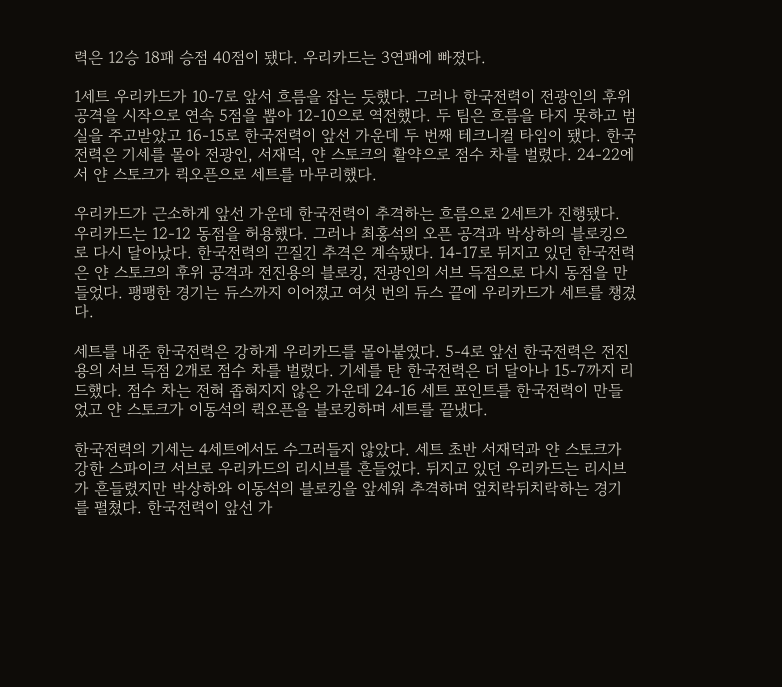력은 12승 18패 승점 40점이 됐다. 우리카드는 3연패에 빠졌다.

1세트 우리카드가 10-7로 앞서 흐름을 잡는 듯했다. 그러나 한국전력이 전광인의 후위 공격을 시작으로 연속 5점을 뽑아 12-10으로 역전했다. 두 팀은 흐름을 타지 못하고 범실을 주고받았고 16-15로 한국전력이 앞선 가운데 두 번째 테크니컬 타임이 됐다. 한국전력은 기세를 몰아 전광인, 서재덕, 얀 스토크의 활약으로 점수 차를 벌렸다. 24-22에서 얀 스토크가 퀵오픈으로 세트를 마무리했다.

우리카드가 근소하게 앞선 가운데 한국전력이 추격하는 흐름으로 2세트가 진행됐다. 우리카드는 12-12 동점을 허용했다. 그러나 최홍석의 오픈 공격과 박상하의 블로킹으로 다시 달아났다. 한국전력의 끈질긴 추격은 계속됐다. 14-17로 뒤지고 있던 한국전력은 얀 스토크의 후위 공격과 전진용의 블로킹, 전광인의 서브 득점으로 다시 동점을 만들었다. 팽팽한 경기는 듀스까지 이어졌고 여섯 번의 듀스 끝에 우리카드가 세트를 챙겼다.

세트를 내준 한국전력은 강하게 우리카드를 몰아붙였다. 5-4로 앞선 한국전력은 전진용의 서브 득점 2개로 점수 차를 벌렸다. 기세를 탄 한국전력은 더 달아나 15-7까지 리드했다. 점수 차는 전혀 좁혀지지 않은 가운데 24-16 세트 포인트를 한국전력이 만들었고 얀 스토크가 이동석의 퀵오픈을 블로킹하며 세트를 끝냈다.

한국전력의 기세는 4세트에서도 수그러들지 않았다. 세트 초반 서재덕과 얀 스토크가 강한 스파이크 서브로 우리카드의 리시브를 흔들었다. 뒤지고 있던 우리카드는 리시브가 흔들렸지만 박상하와 이동석의 블로킹을 앞세워 추격하며 엎치락뒤치락하는 경기를 펼쳤다. 한국전력이 앞선 가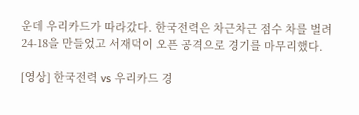운데 우리카드가 따라갔다. 한국전력은 차근차근 점수 차를 벌려 24-18을 만들었고 서재덕이 오픈 공격으로 경기를 마무리했다.

[영상] 한국전력 vs 우리카드 경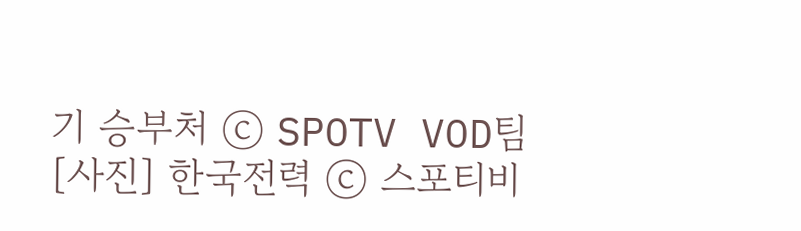기 승부처 ⓒ SPOTV VOD팀
[사진] 한국전력 ⓒ 스포티비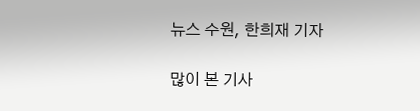뉴스 수원, 한희재 기자

많이 본 기사